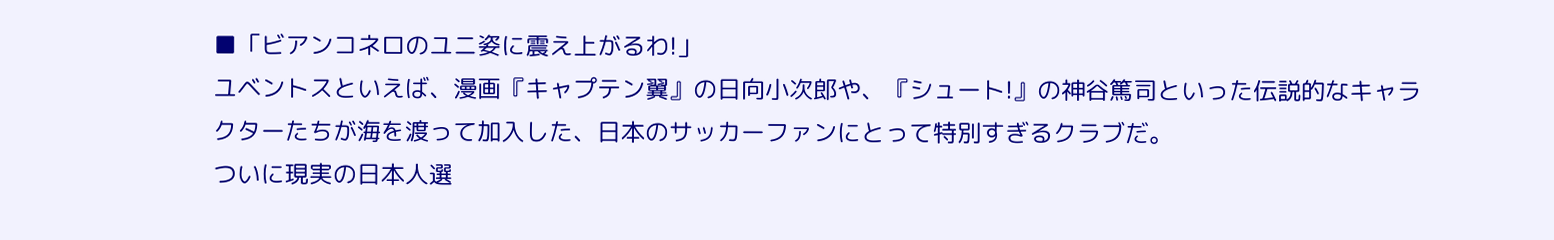■「ビアンコネロのユニ姿に震え上がるわ!」
ユベントスといえば、漫画『キャプテン翼』の日向小次郎や、『シュート!』の神谷篤司といった伝説的なキャラクターたちが海を渡って加入した、日本のサッカーファンにとって特別すぎるクラブだ。
ついに現実の日本人選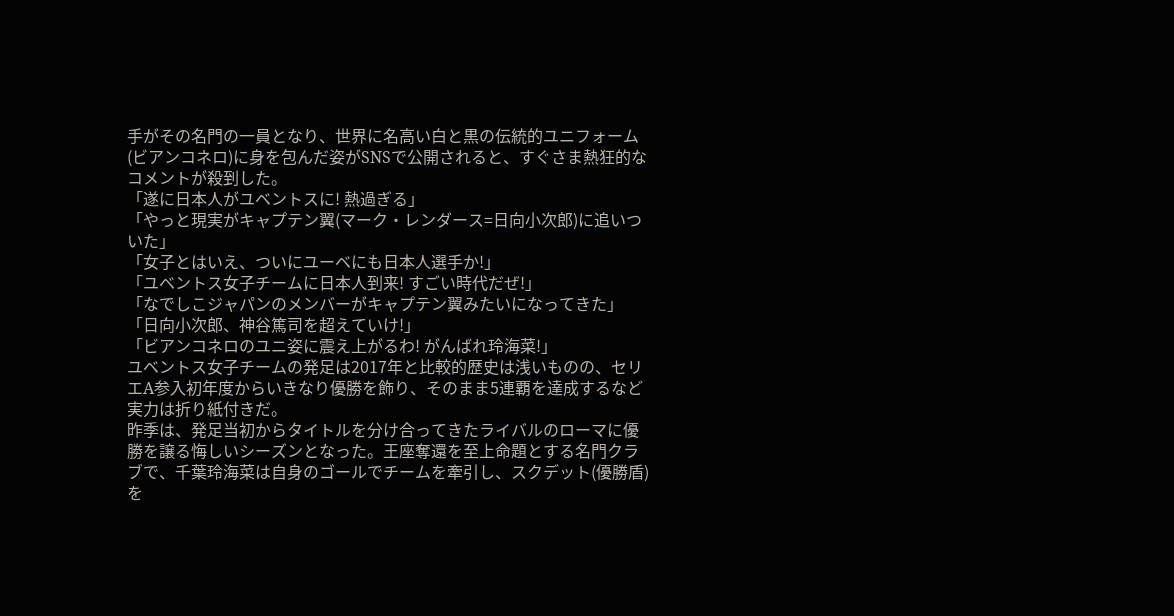手がその名門の一員となり、世界に名高い白と黒の伝統的ユニフォーム(ビアンコネロ)に身を包んだ姿がSNSで公開されると、すぐさま熱狂的なコメントが殺到した。
「遂に日本人がユベントスに! 熱過ぎる」
「やっと現実がキャプテン翼(マーク・レンダース=日向小次郎)に追いついた」
「女子とはいえ、ついにユーベにも日本人選手か!」
「ユベントス女子チームに日本人到来! すごい時代だぜ!」
「なでしこジャパンのメンバーがキャプテン翼みたいになってきた」
「日向小次郎、神谷篤司を超えていけ!」
「ビアンコネロのユニ姿に震え上がるわ! がんばれ玲海菜!」
ユベントス女子チームの発足は2017年と比較的歴史は浅いものの、セリエA参入初年度からいきなり優勝を飾り、そのまま5連覇を達成するなど実力は折り紙付きだ。
昨季は、発足当初からタイトルを分け合ってきたライバルのローマに優勝を譲る悔しいシーズンとなった。王座奪還を至上命題とする名門クラブで、千葉玲海菜は自身のゴールでチームを牽引し、スクデット(優勝盾)を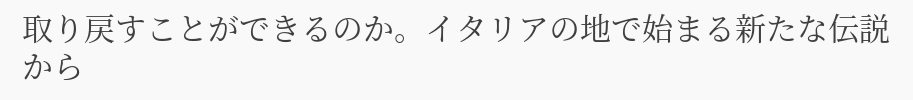取り戻すことができるのか。イタリアの地で始まる新たな伝説から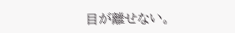目が離せない。